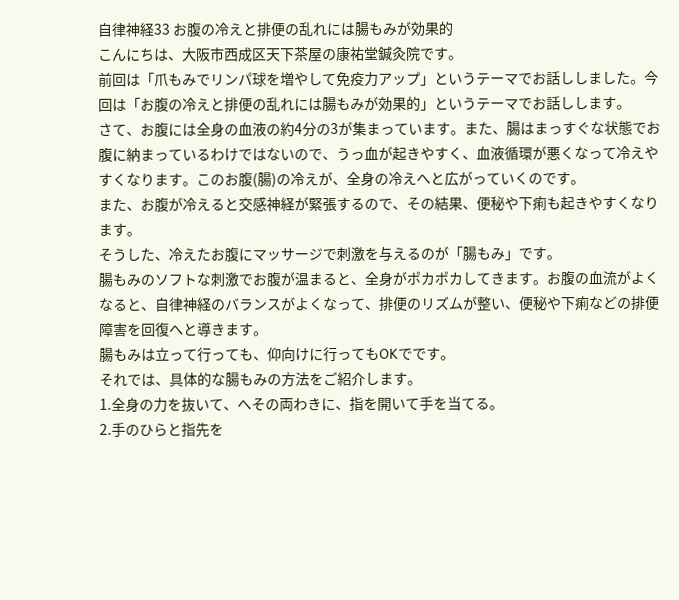自律神経33 お腹の冷えと排便の乱れには腸もみが効果的
こんにちは、大阪市西成区天下茶屋の康祐堂鍼灸院です。
前回は「爪もみでリンパ球を増やして免疫力アップ」というテーマでお話ししました。今回は「お腹の冷えと排便の乱れには腸もみが効果的」というテーマでお話しします。
さて、お腹には全身の血液の約4分の3が集まっています。また、腸はまっすぐな状態でお腹に納まっているわけではないので、うっ血が起きやすく、血液循環が悪くなって冷えやすくなります。このお腹(腸)の冷えが、全身の冷えへと広がっていくのです。
また、お腹が冷えると交感神経が緊張するので、その結果、便秘や下痢も起きやすくなります。
そうした、冷えたお腹にマッサージで刺激を与えるのが「腸もみ」です。
腸もみのソフトな刺激でお腹が温まると、全身がポカポカしてきます。お腹の血流がよくなると、自律神経のバランスがよくなって、排便のリズムが整い、便秘や下痢などの排便障害を回復へと導きます。
腸もみは立って行っても、仰向けに行ってもOKでです。
それでは、具体的な腸もみの方法をご紹介します。
1.全身の力を抜いて、へその両わきに、指を開いて手を当てる。
2.手のひらと指先を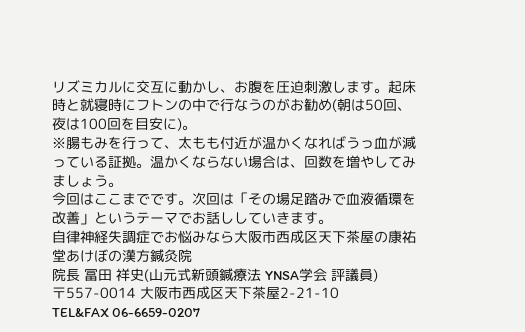リズミカルに交互に動かし、お腹を圧迫刺激します。起床時と就寝時にフトンの中で行なうのがお勧め(朝は50回、夜は100回を目安に)。
※腸もみを行って、太もも付近が温かくなればうっ血が減っている証拠。温かくならない場合は、回数を増やしてみましょう。
今回はここまでです。次回は「その場足踏みで血液循環を改善」というテーマでお話ししていきます。
自律神経失調症でお悩みなら大阪市西成区天下茶屋の康祐堂あけぼの漢方鍼灸院
院長 冨田 祥史(山元式新頭鍼療法 YNSA学会 評議員)
〒557-0014 大阪市西成区天下茶屋2-21-10
TEL&FAX 06-6659-0207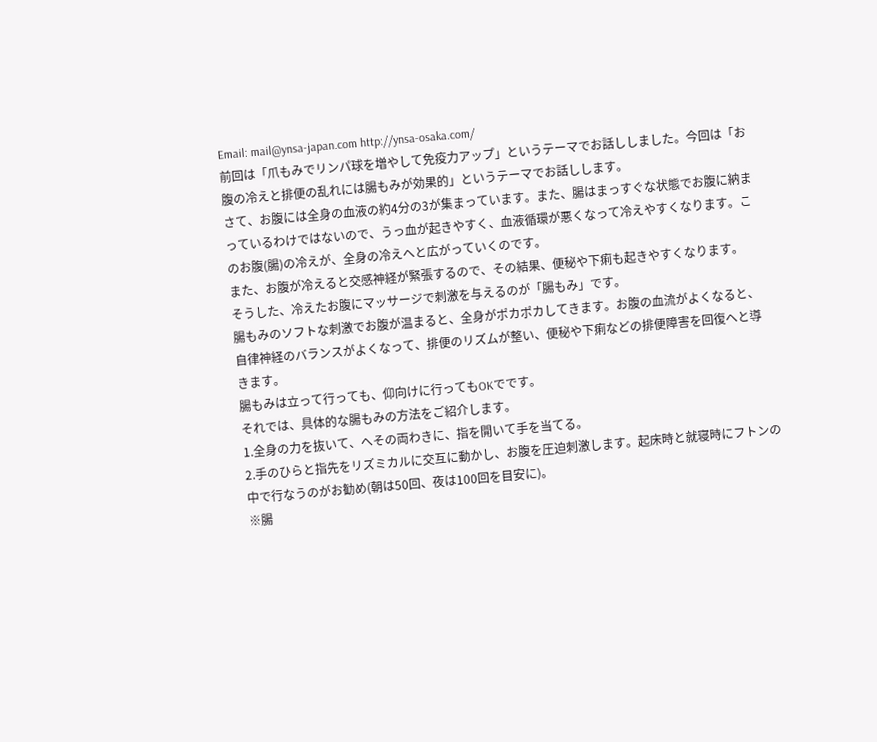Email: mail@ynsa-japan.com http://ynsa-osaka.com/
前回は「爪もみでリンパ球を増やして免疫力アップ」というテーマでお話ししました。今回は「お腹の冷えと排便の乱れには腸もみが効果的」というテーマでお話しします。
さて、お腹には全身の血液の約4分の3が集まっています。また、腸はまっすぐな状態でお腹に納まっているわけではないので、うっ血が起きやすく、血液循環が悪くなって冷えやすくなります。このお腹(腸)の冷えが、全身の冷えへと広がっていくのです。
また、お腹が冷えると交感神経が緊張するので、その結果、便秘や下痢も起きやすくなります。
そうした、冷えたお腹にマッサージで刺激を与えるのが「腸もみ」です。
腸もみのソフトな刺激でお腹が温まると、全身がポカポカしてきます。お腹の血流がよくなると、自律神経のバランスがよくなって、排便のリズムが整い、便秘や下痢などの排便障害を回復へと導きます。
腸もみは立って行っても、仰向けに行ってもOKでです。
それでは、具体的な腸もみの方法をご紹介します。
1.全身の力を抜いて、へその両わきに、指を開いて手を当てる。
2.手のひらと指先をリズミカルに交互に動かし、お腹を圧迫刺激します。起床時と就寝時にフトンの中で行なうのがお勧め(朝は50回、夜は100回を目安に)。
※腸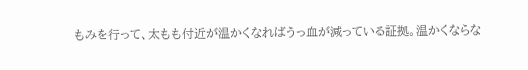もみを行って、太もも付近が温かくなればうっ血が減っている証拠。温かくならな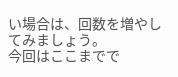い場合は、回数を増やしてみましょう。
今回はここまでで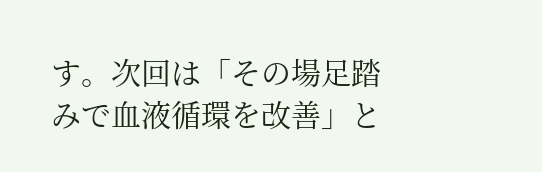す。次回は「その場足踏みで血液循環を改善」と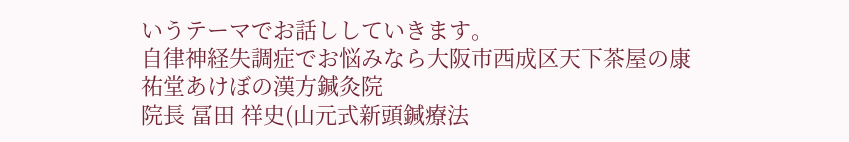いうテーマでお話ししていきます。
自律神経失調症でお悩みなら大阪市西成区天下茶屋の康祐堂あけぼの漢方鍼灸院
院長 冨田 祥史(山元式新頭鍼療法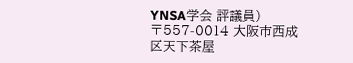YNSA学会 評議員)
〒557-0014 大阪市西成区天下茶屋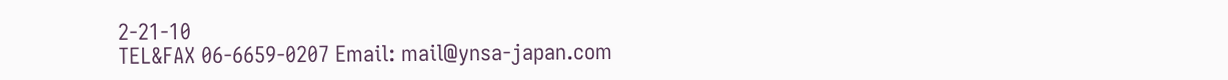2-21-10
TEL&FAX 06-6659-0207 Email: mail@ynsa-japan.com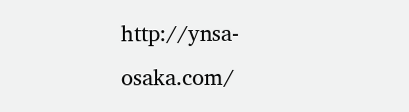http://ynsa-osaka.com/